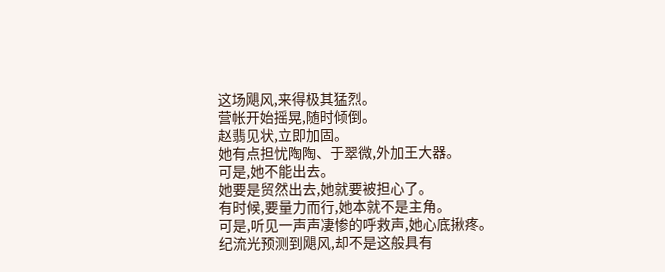这场飓风,来得极其猛烈。
营帐开始摇晃,随时倾倒。
赵翡见状,立即加固。
她有点担忧陶陶、于翠微,外加王大器。
可是,她不能出去。
她要是贸然出去,她就要被担心了。
有时候,要量力而行,她本就不是主角。
可是,听见一声声凄惨的呼救声,她心底揪疼。
纪流光预测到飓风,却不是这般具有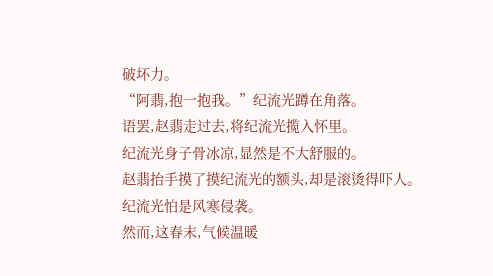破坏力。
“阿翡,抱一抱我。”纪流光蹲在角落。
语罢,赵翡走过去,将纪流光揽入怀里。
纪流光身子骨冰凉,显然是不大舒服的。
赵翡抬手摸了摸纪流光的额头,却是滚烫得吓人。
纪流光怕是风寒侵袭。
然而,这春末,气候温暖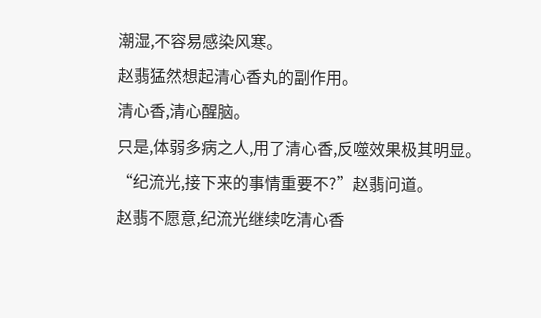潮湿,不容易感染风寒。
赵翡猛然想起清心香丸的副作用。
清心香,清心醒脑。
只是,体弱多病之人,用了清心香,反噬效果极其明显。
“纪流光,接下来的事情重要不?”赵翡问道。
赵翡不愿意,纪流光继续吃清心香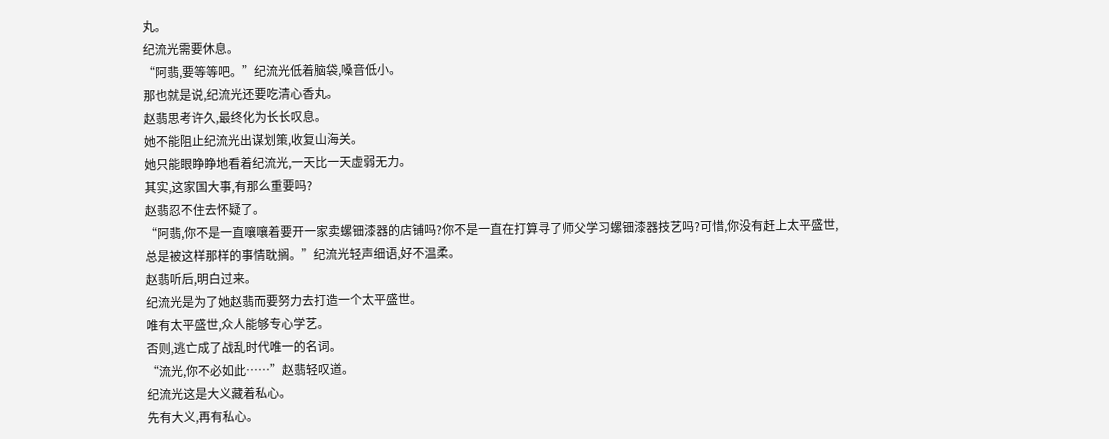丸。
纪流光需要休息。
“阿翡,要等等吧。”纪流光低着脑袋,嗓音低小。
那也就是说,纪流光还要吃清心香丸。
赵翡思考许久,最终化为长长叹息。
她不能阻止纪流光出谋划策,收复山海关。
她只能眼睁睁地看着纪流光,一天比一天虚弱无力。
其实,这家国大事,有那么重要吗?
赵翡忍不住去怀疑了。
“阿翡,你不是一直嚷嚷着要开一家卖螺钿漆器的店铺吗?你不是一直在打算寻了师父学习螺钿漆器技艺吗?可惜,你没有赶上太平盛世,总是被这样那样的事情耽搁。”纪流光轻声细语,好不温柔。
赵翡听后,明白过来。
纪流光是为了她赵翡而要努力去打造一个太平盛世。
唯有太平盛世,众人能够专心学艺。
否则,逃亡成了战乱时代唯一的名词。
“流光,你不必如此……”赵翡轻叹道。
纪流光这是大义藏着私心。
先有大义,再有私心。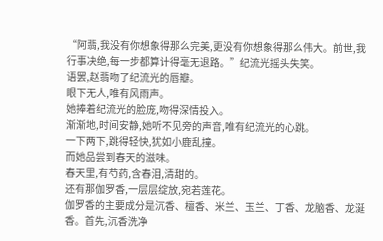“阿翡,我没有你想象得那么完美,更没有你想象得那么伟大。前世,我行事决绝,每一步都算计得毫无退路。”纪流光摇头失笑。
语罢,赵翡吻了纪流光的唇瓣。
眼下无人,唯有风雨声。
她捧着纪流光的脸庞,吻得深情投入。
渐渐地,时间安静,她听不见旁的声音,唯有纪流光的心跳。
一下两下,跳得轻快,犹如小鹿乱撞。
而她品尝到春天的滋味。
春天里,有芍药,含春泪,清甜的。
还有那伽罗香,一层层绽放,宛若莲花。
伽罗香的主要成分是沉香、檀香、米兰、玉兰、丁香、龙脑香、龙涎香。首先,沉香洗净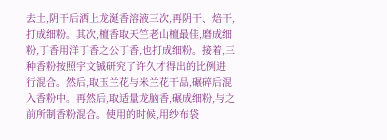去土,阴干后洒上龙涎香溶液三次,再阴干、焙干,打成细粉。其次,檀香取天竺老山檀最佳,磨成细粉,丁香用洋丁香之公丁香,也打成细粉。接着,三种香粉按照宇文铖研究了许久才得出的比例进行混合。然后,取玉兰花与米兰花干品,碾碎后混入香粉中。再然后,取适量龙脑香,碾成细粉,与之前所制香粉混合。使用的时候,用纱布袋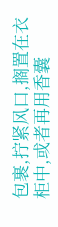包裹,拧紧风口,搁置在衣柜中,或者再用香囊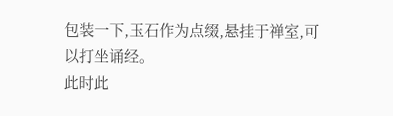包装一下,玉石作为点缀,悬挂于禅室,可以打坐诵经。
此时此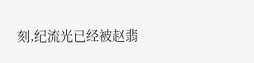刻,纪流光已经被赵翡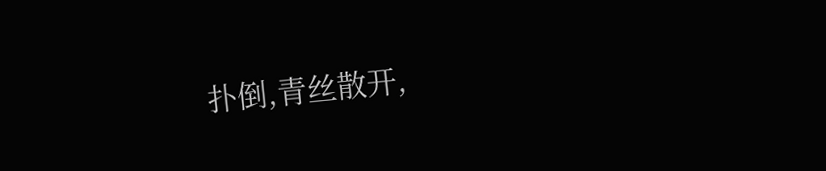扑倒,青丝散开,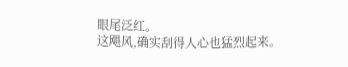眼尾泛红。
这飓风,确实刮得人心也猛烈起来。